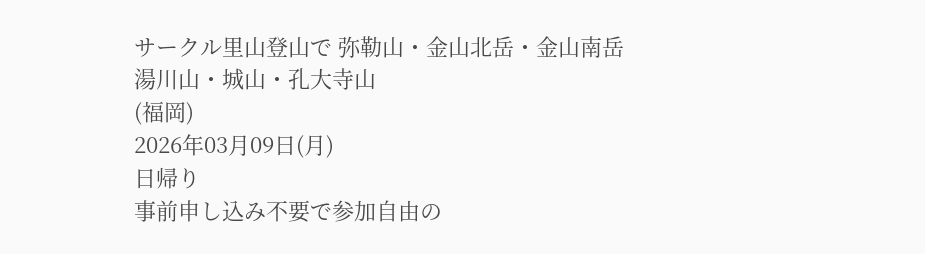サークル里山登山で 弥勒山・金山北岳・金山南岳
湯川山・城山・孔大寺山
(福岡)
2026年03月09日(月)
日帰り
事前申し込み不要で参加自由の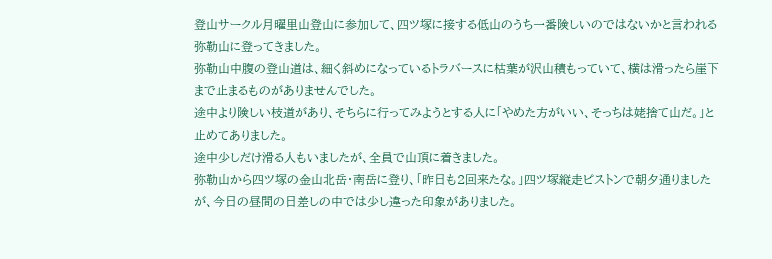登山サークル月曜里山登山に参加して、四ツ塚に接する低山のうち一番険しいのではないかと言われる弥勒山に登ってきました。
弥勒山中腹の登山道は、細く斜めになっているトラバースに枯葉が沢山積もっていて、横は滑ったら崖下まで止まるものがありませんでした。
途中より険しい枝道があり、そちらに行ってみようとする人に「やめた方がいい、そっちは姥捨て山だ。」と止めてありました。
途中少しだけ滑る人もいましたが、全員で山頂に着きました。
弥勒山から四ツ塚の金山北岳・南岳に登り、「昨日も2回来たな。」四ツ塚縦走ピストンで朝夕通りましたが、今日の昼間の日差しの中では少し違った印象がありました。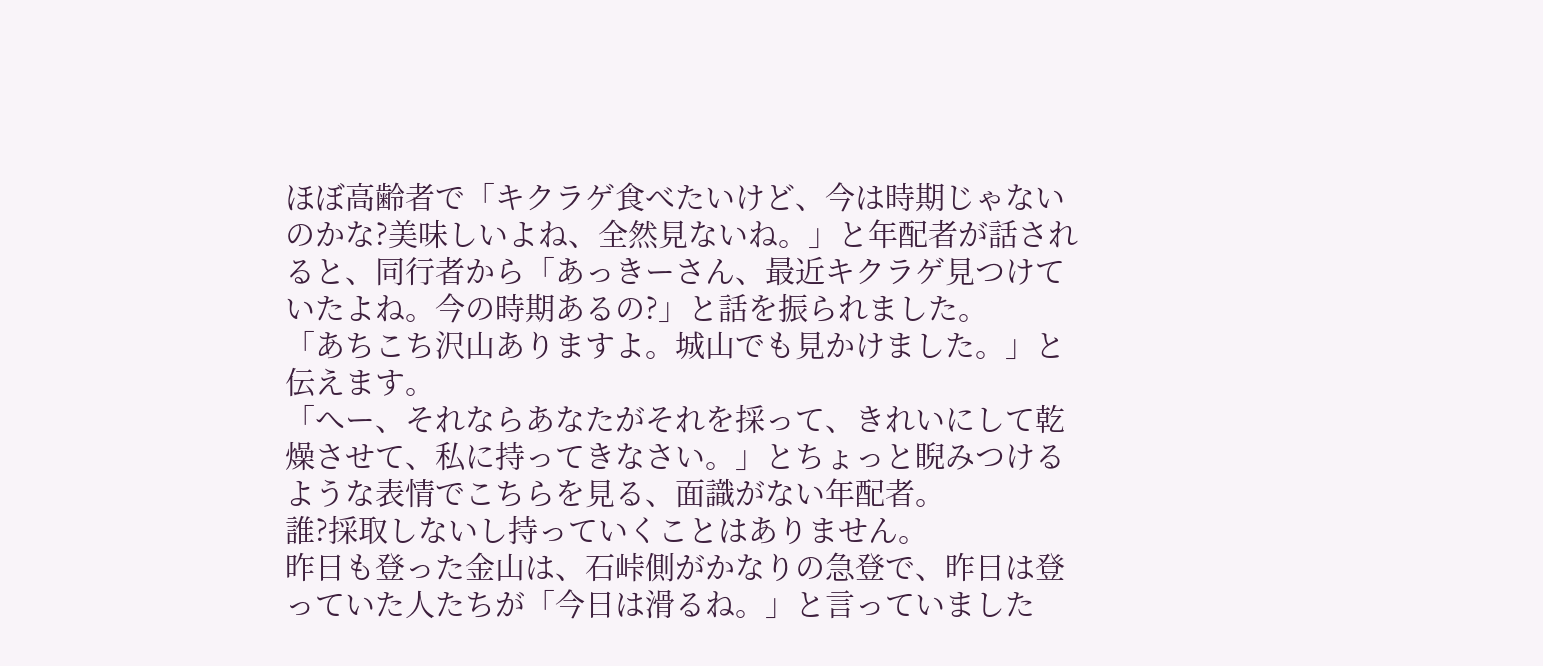ほぼ高齢者で「キクラゲ食べたいけど、今は時期じゃないのかな?美味しいよね、全然見ないね。」と年配者が話されると、同行者から「あっきーさん、最近キクラゲ見つけていたよね。今の時期あるの?」と話を振られました。
「あちこち沢山ありますよ。城山でも見かけました。」と伝えます。
「へー、それならあなたがそれを採って、きれいにして乾燥させて、私に持ってきなさい。」とちょっと睨みつけるような表情でこちらを見る、面識がない年配者。
誰?採取しないし持っていくことはありません。
昨日も登った金山は、石峠側がかなりの急登で、昨日は登っていた人たちが「今日は滑るね。」と言っていました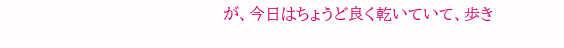が、今日はちょうど良く乾いていて、歩き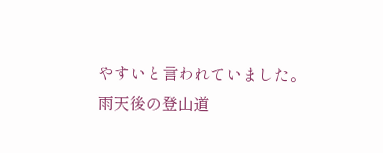やすいと言われていました。
雨天後の登山道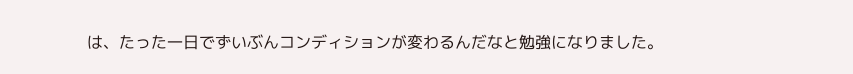は、たった一日でずいぶんコンディションが変わるんだなと勉強になりました。